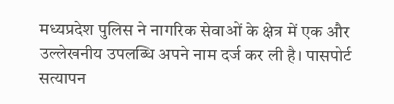मध्यप्रदेश पुलिस ने नागरिक सेवाओं के क्षेत्र में एक और उल्लेखनीय उपलब्धि अपने नाम दर्ज कर ली है। पासपोर्ट सत्यापन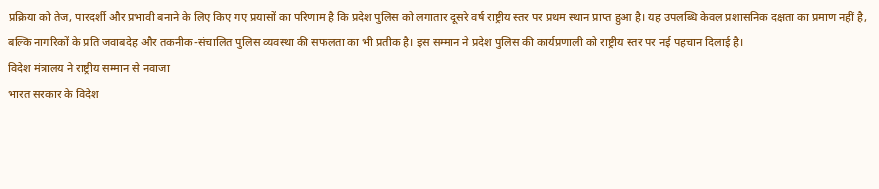प्रक्रिया को तेज, पारदर्शी और प्रभावी बनाने के लिए किए गए प्रयासों का परिणाम है कि प्रदेश पुलिस को लगातार दूसरे वर्ष राष्ट्रीय स्तर पर प्रथम स्थान प्राप्त हुआ है। यह उपलब्धि केवल प्रशासनिक दक्षता का प्रमाण नहीं है, बल्कि नागरिकों के प्रति जवाबदेह और तकनीक-संचालित पुलिस व्यवस्था की सफलता का भी प्रतीक है। इस सम्मान ने प्रदेश पुलिस की कार्यप्रणाली को राष्ट्रीय स्तर पर नई पहचान दिलाई है।
विदेश मंत्रालय ने राष्ट्रीय सम्मान से नवाजा
भारत सरकार के विदेश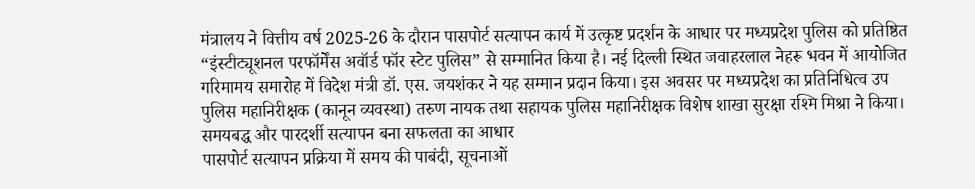मंत्रालय ने वित्तीय वर्ष 2025-26 के दौरान पासपोर्ट सत्यापन कार्य में उत्कृष्ट प्रदर्शन के आधार पर मध्यप्रदेश पुलिस को प्रतिष्ठित “इंस्टीट्यूशनल परफॉर्मेंस अवॉर्ड फॉर स्टेट पुलिस” से सम्मानित किया है। नई दिल्ली स्थित जवाहरलाल नेहरू भवन में आयोजित गरिमामय समारोह में विदेश मंत्री डॉ. एस. जयशंकर ने यह सम्मान प्रदान किया। इस अवसर पर मध्यप्रदेश का प्रतिनिधित्व उप पुलिस महानिरीक्षक (कानून व्यवस्था) तरुण नायक तथा सहायक पुलिस महानिरीक्षक विशेष शाखा सुरक्षा रश्मि मिश्रा ने किया।
समयबद्ध और पारदर्शी सत्यापन बना सफलता का आधार
पासपोर्ट सत्यापन प्रक्रिया में समय की पाबंदी, सूचनाओं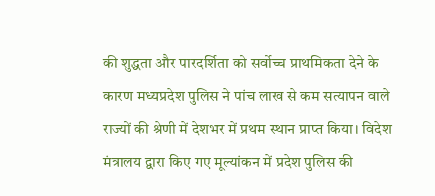की शुद्धता और पारदर्शिता को सर्वोच्च प्राथमिकता देने के कारण मध्यप्रदेश पुलिस ने पांच लाख से कम सत्यापन वाले राज्यों की श्रेणी में देशभर में प्रथम स्थान प्राप्त किया। विदेश मंत्रालय द्वारा किए गए मूल्यांकन में प्रदेश पुलिस की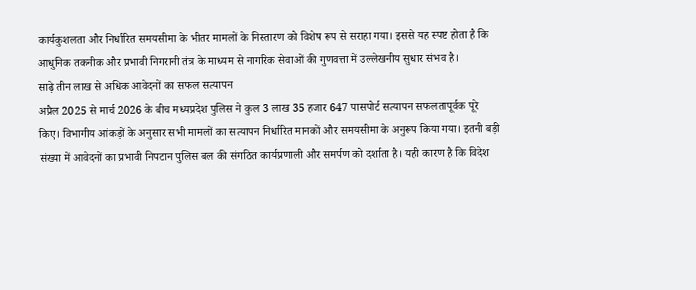कार्यकुशलता और निर्धारित समयसीमा के भीतर मामलों के निस्तारण को विशेष रूप से सराहा गया। इससे यह स्पष्ट होता है कि आधुनिक तकनीक और प्रभावी निगरानी तंत्र के माध्यम से नागरिक सेवाओं की गुणवत्ता में उल्लेखनीय सुधार संभव है।
साढ़े तीन लाख से अधिक आवेदनों का सफल सत्यापन
अप्रैल 2025 से मार्च 2026 के बीच मध्यप्रदेश पुलिस ने कुल 3 लाख 35 हजार 647 पासपोर्ट सत्यापन सफलतापूर्वक पूरे किए। विभागीय आंकड़ों के अनुसार सभी मामलों का सत्यापन निर्धारित मानकों और समयसीमा के अनुरूप किया गया। इतनी बड़ी संख्या में आवेदनों का प्रभावी निपटान पुलिस बल की संगठित कार्यप्रणाली और समर्पण को दर्शाता है। यही कारण है कि विदेश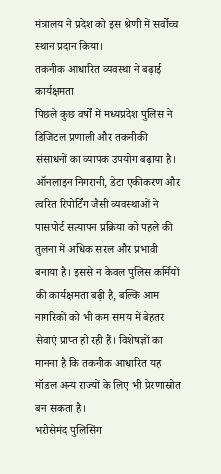मंत्रालय ने प्रदेश को इस श्रेणी में सर्वोच्च स्थान प्रदान किया।
तकनीक आधारित व्यवस्था ने बढ़ाई कार्यक्षमता
पिछले कुछ वर्षों में मध्यप्रदेश पुलिस ने डिजिटल प्रणाली और तकनीकी संसाधनों का व्यापक उपयोग बढ़ाया है। ऑनलाइन निगरानी, डेटा एकीकरण और त्वरित रिपोर्टिंग जैसी व्यवस्थाओं ने पासपोर्ट सत्यापन प्रक्रिया को पहले की तुलना में अधिक सरल और प्रभावी बनाया है। इससे न केवल पुलिस कर्मियों की कार्यक्षमता बढ़ी है, बल्कि आम नागरिकों को भी कम समय में बेहतर सेवाएं प्राप्त हो रही हैं। विशेषज्ञों का मानना है कि तकनीक आधारित यह मॉडल अन्य राज्यों के लिए भी प्रेरणास्रोत बन सकता है।
भरोसेमंद पुलिसिंग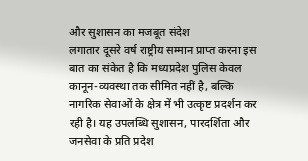और सुशासन का मजबूत संदेश
लगातार दूसरे वर्ष राष्ट्रीय सम्मान प्राप्त करना इस बात का संकेत है कि मध्यप्रदेश पुलिस केवल कानून-व्यवस्था तक सीमित नहीं है, बल्कि नागरिक सेवाओं के क्षेत्र में भी उत्कृष्ट प्रदर्शन कर रही है। यह उपलब्धि सुशासन, पारदर्शिता और जनसेवा के प्रति प्रदेश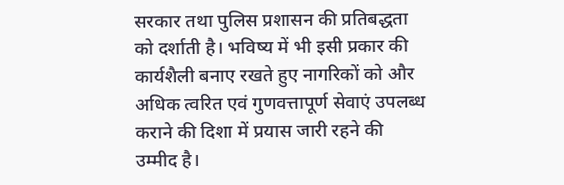सरकार तथा पुलिस प्रशासन की प्रतिबद्धता को दर्शाती है। भविष्य में भी इसी प्रकार की कार्यशैली बनाए रखते हुए नागरिकों को और अधिक त्वरित एवं गुणवत्तापूर्ण सेवाएं उपलब्ध कराने की दिशा में प्रयास जारी रहने की उम्मीद है।